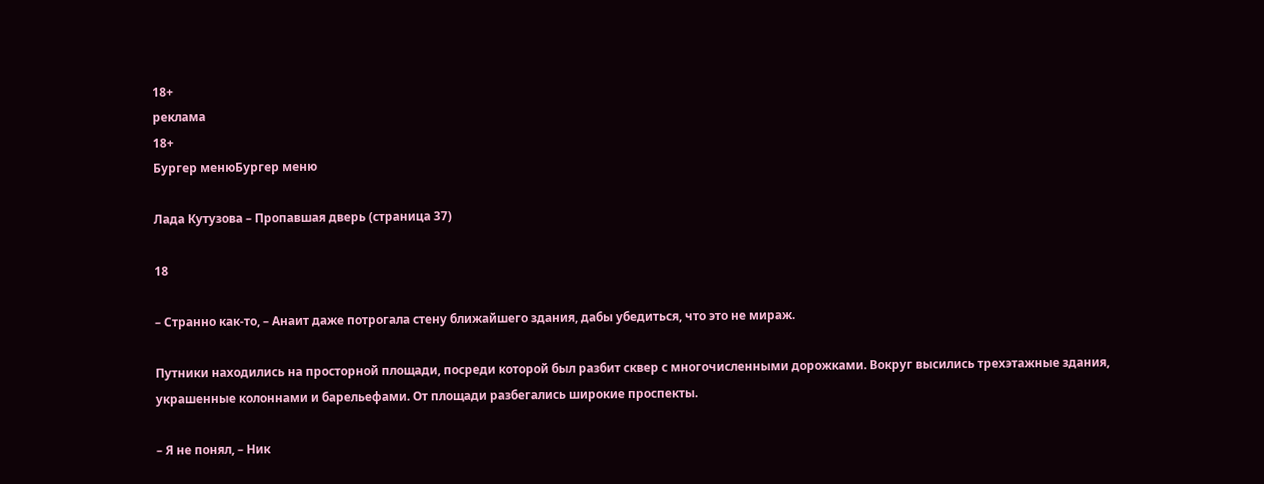18+
реклама
18+
Бургер менюБургер меню

Лада Кутузова – Пропавшая дверь (страница 37)

18

– Странно как-то, – Анаит даже потрогала стену ближайшего здания, дабы убедиться, что это не мираж.

Путники находились на просторной площади, посреди которой был разбит сквер с многочисленными дорожками. Вокруг высились трехэтажные здания, украшенные колоннами и барельефами. От площади разбегались широкие проспекты.

– Я не понял, – Ник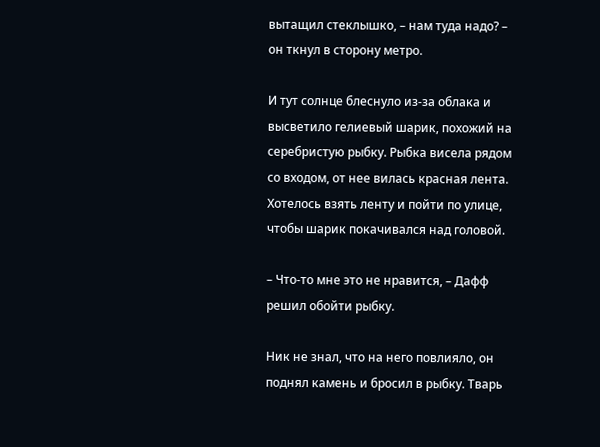вытащил стеклышко, – нам туда надо? – он ткнул в сторону метро.

И тут солнце блеснуло из-за облака и высветило гелиевый шарик, похожий на серебристую рыбку. Рыбка висела рядом со входом, от нее вилась красная лента. Хотелось взять ленту и пойти по улице, чтобы шарик покачивался над головой.

– Что-то мне это не нравится, – Дафф решил обойти рыбку.

Ник не знал, что на него повлияло, он поднял камень и бросил в рыбку. Тварь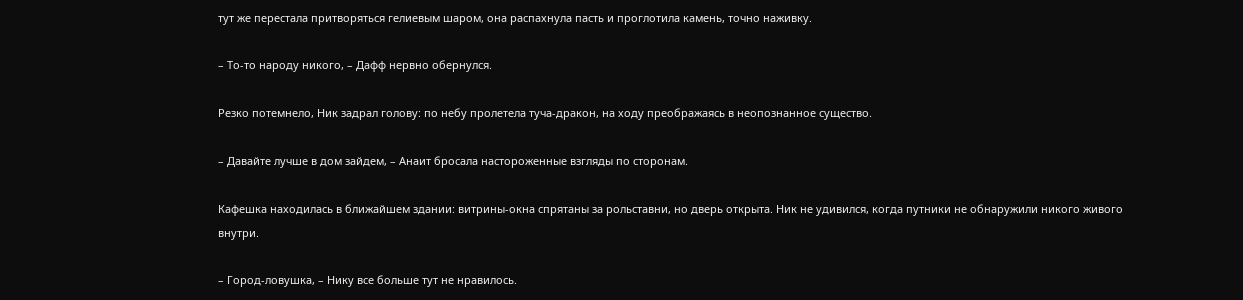тут же перестала притворяться гелиевым шаром, она распахнула пасть и проглотила камень, точно наживку.

– То-то народу никого, – Дафф нервно обернулся.

Резко потемнело, Ник задрал голову: по небу пролетела туча-дракон, на ходу преображаясь в неопознанное существо.

– Давайте лучше в дом зайдем, – Анаит бросала настороженные взгляды по сторонам.

Кафешка находилась в ближайшем здании: витрины-окна спрятаны за рольставни, но дверь открыта. Ник не удивился, когда путники не обнаружили никого живого внутри.

– Город-ловушка, – Нику все больше тут не нравилось.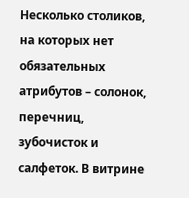Несколько столиков, на которых нет обязательных атрибутов – солонок, перечниц, зубочисток и салфеток. В витрине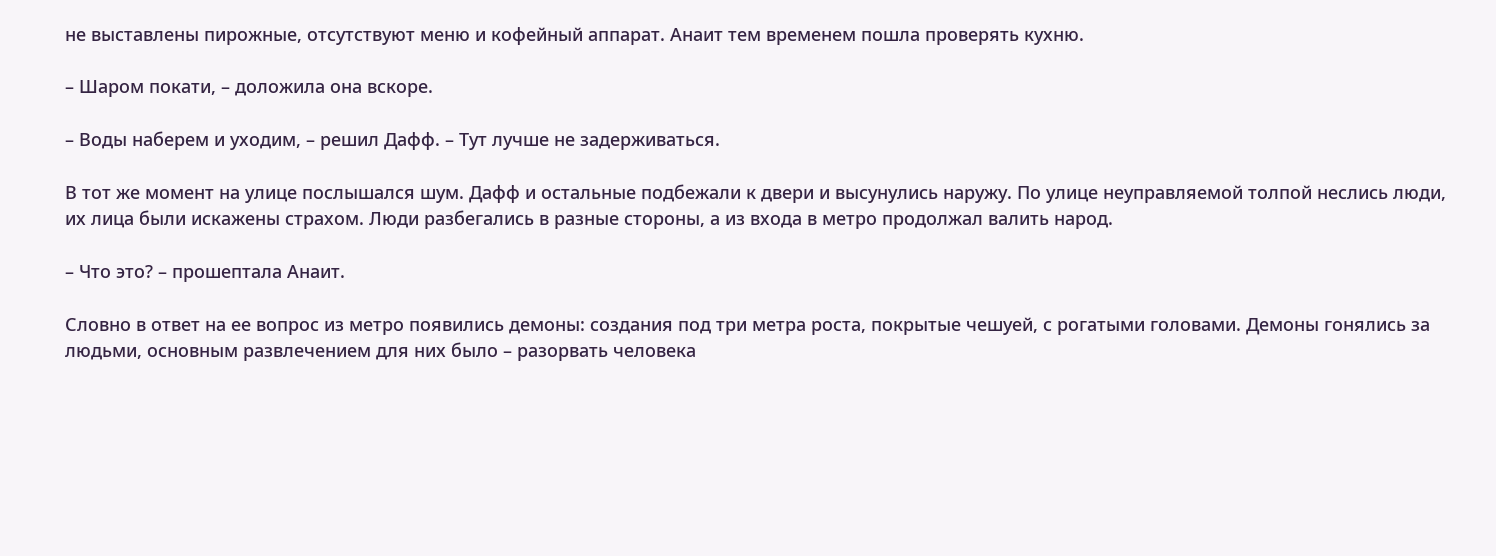не выставлены пирожные, отсутствуют меню и кофейный аппарат. Анаит тем временем пошла проверять кухню.

– Шаром покати, – доложила она вскоре.

– Воды наберем и уходим, – решил Дафф. – Тут лучше не задерживаться.

В тот же момент на улице послышался шум. Дафф и остальные подбежали к двери и высунулись наружу. По улице неуправляемой толпой неслись люди, их лица были искажены страхом. Люди разбегались в разные стороны, а из входа в метро продолжал валить народ.

– Что это? – прошептала Анаит.

Словно в ответ на ее вопрос из метро появились демоны: создания под три метра роста, покрытые чешуей, с рогатыми головами. Демоны гонялись за людьми, основным развлечением для них было – разорвать человека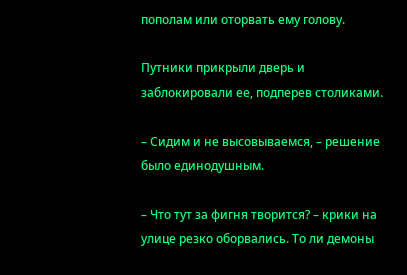пополам или оторвать ему голову.

Путники прикрыли дверь и заблокировали ее, подперев столиками.

– Сидим и не высовываемся, – решение было единодушным.

– Что тут за фигня творится? – крики на улице резко оборвались. То ли демоны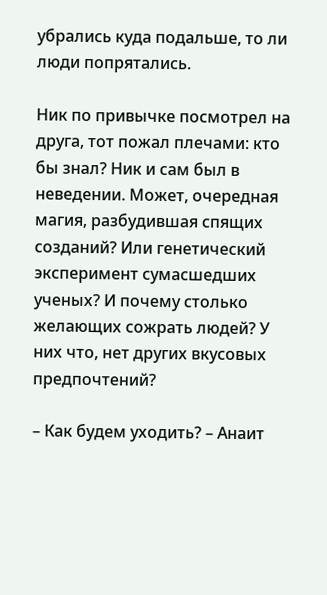убрались куда подальше, то ли люди попрятались.

Ник по привычке посмотрел на друга, тот пожал плечами: кто бы знал? Ник и сам был в неведении. Может, очередная магия, разбудившая спящих созданий? Или генетический эксперимент сумасшедших ученых? И почему столько желающих сожрать людей? У них что, нет других вкусовых предпочтений?

– Как будем уходить? – Анаит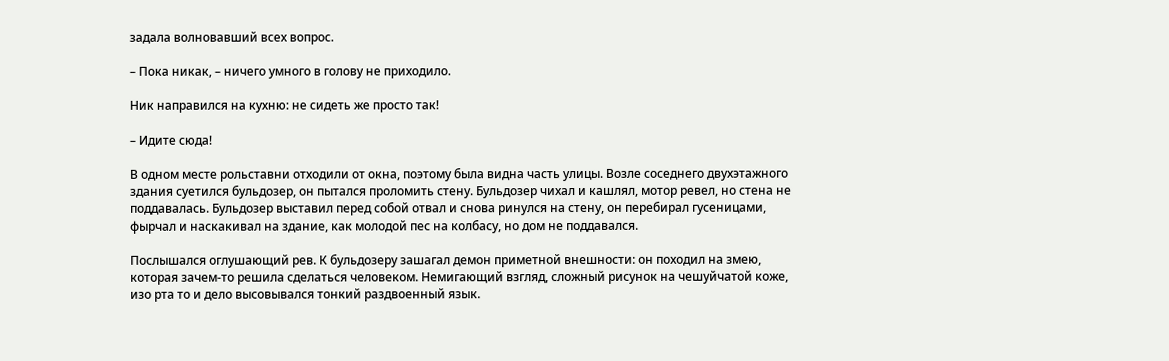задала волновавший всех вопрос.

– Пока никак, – ничего умного в голову не приходило.

Ник направился на кухню: не сидеть же просто так!

– Идите сюда!

В одном месте рольставни отходили от окна, поэтому была видна часть улицы. Возле соседнего двухэтажного здания суетился бульдозер, он пытался проломить стену. Бульдозер чихал и кашлял, мотор ревел, но стена не поддавалась. Бульдозер выставил перед собой отвал и снова ринулся на стену, он перебирал гусеницами, фырчал и наскакивал на здание, как молодой пес на колбасу, но дом не поддавался.

Послышался оглушающий рев. К бульдозеру зашагал демон приметной внешности: он походил на змею, которая зачем-то решила сделаться человеком. Немигающий взгляд, сложный рисунок на чешуйчатой коже, изо рта то и дело высовывался тонкий раздвоенный язык.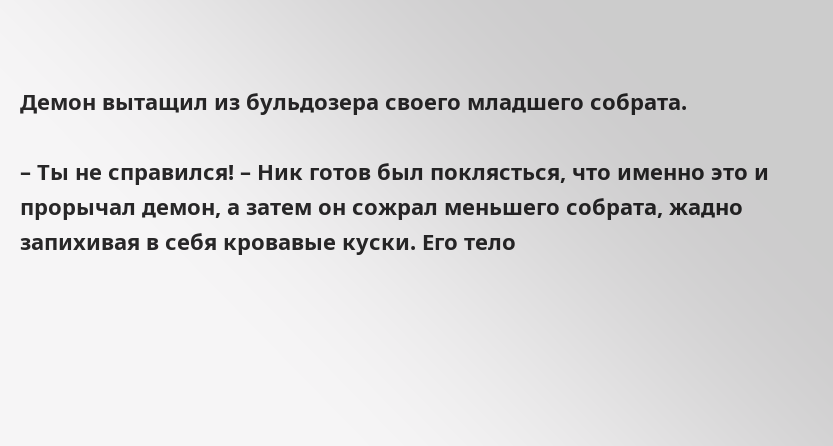Демон вытащил из бульдозера своего младшего собрата.

– Ты не справился! – Ник готов был поклясться, что именно это и прорычал демон, а затем он сожрал меньшего собрата, жадно запихивая в себя кровавые куски. Его тело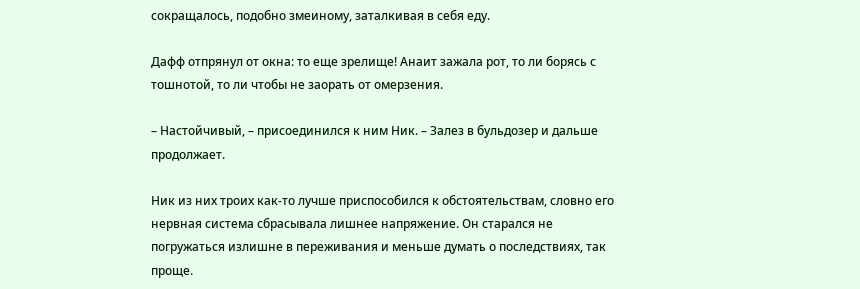сокращалось, подобно змеиному, заталкивая в себя еду.

Дафф отпрянул от окна: то еще зрелище! Анаит зажала рот, то ли борясь с тошнотой, то ли чтобы не заорать от омерзения.

– Настойчивый, – присоединился к ним Ник. – Залез в бульдозер и дальше продолжает.

Ник из них троих как-то лучше приспособился к обстоятельствам, словно его нервная система сбрасывала лишнее напряжение. Он старался не погружаться излишне в переживания и меньше думать о последствиях, так проще.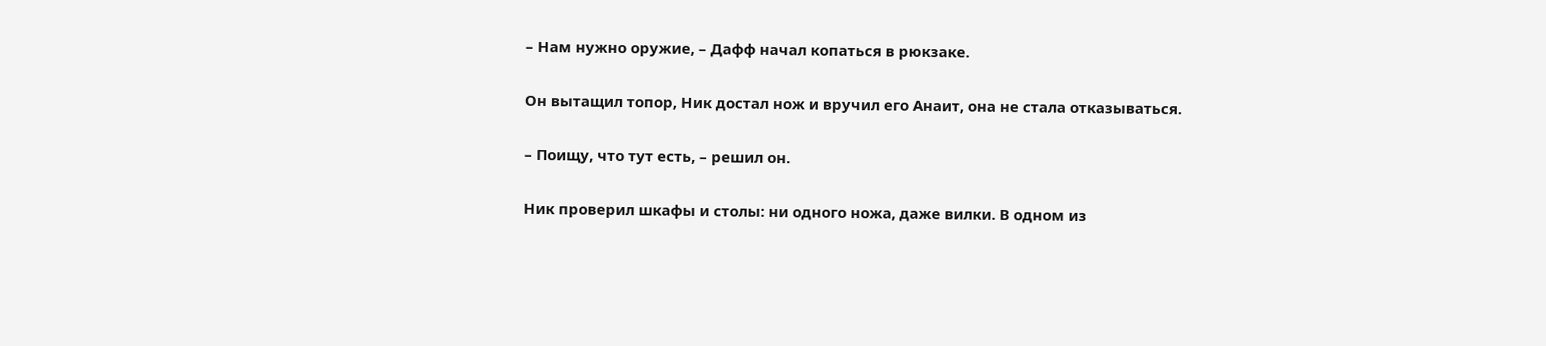– Нам нужно оружие, – Дафф начал копаться в рюкзаке.

Он вытащил топор, Ник достал нож и вручил его Анаит, она не стала отказываться.

– Поищу, что тут есть, – решил он.

Ник проверил шкафы и столы: ни одного ножа, даже вилки. В одном из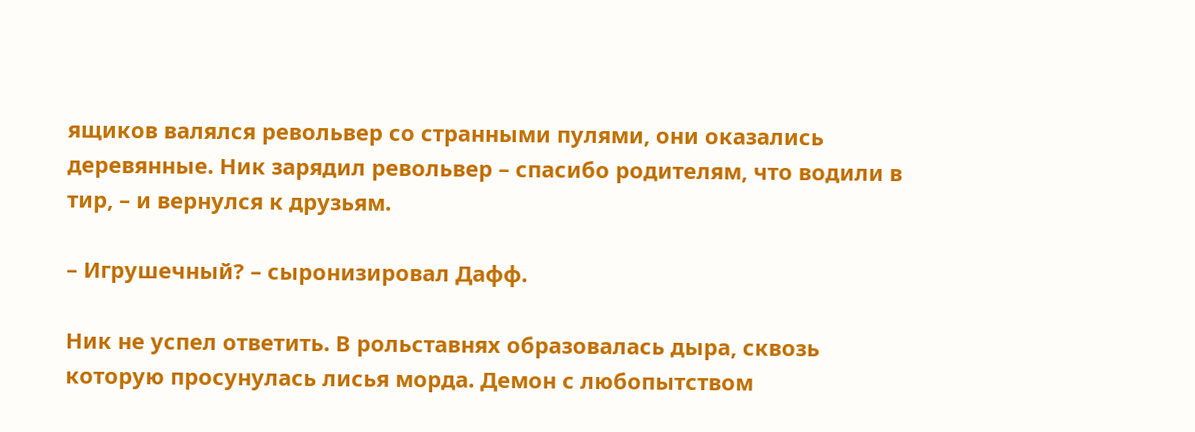ящиков валялся револьвер со странными пулями, они оказались деревянные. Ник зарядил револьвер – спасибо родителям, что водили в тир, – и вернулся к друзьям.

– Игрушечный? – сыронизировал Дафф.

Ник не успел ответить. В рольставнях образовалась дыра, сквозь которую просунулась лисья морда. Демон с любопытством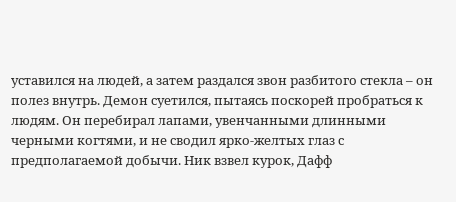уставился на людей, а затем раздался звон разбитого стекла – он полез внутрь. Демон суетился, пытаясь поскорей пробраться к людям. Он перебирал лапами, увенчанными длинными черными когтями, и не сводил ярко-желтых глаз с предполагаемой добычи. Ник взвел курок, Дафф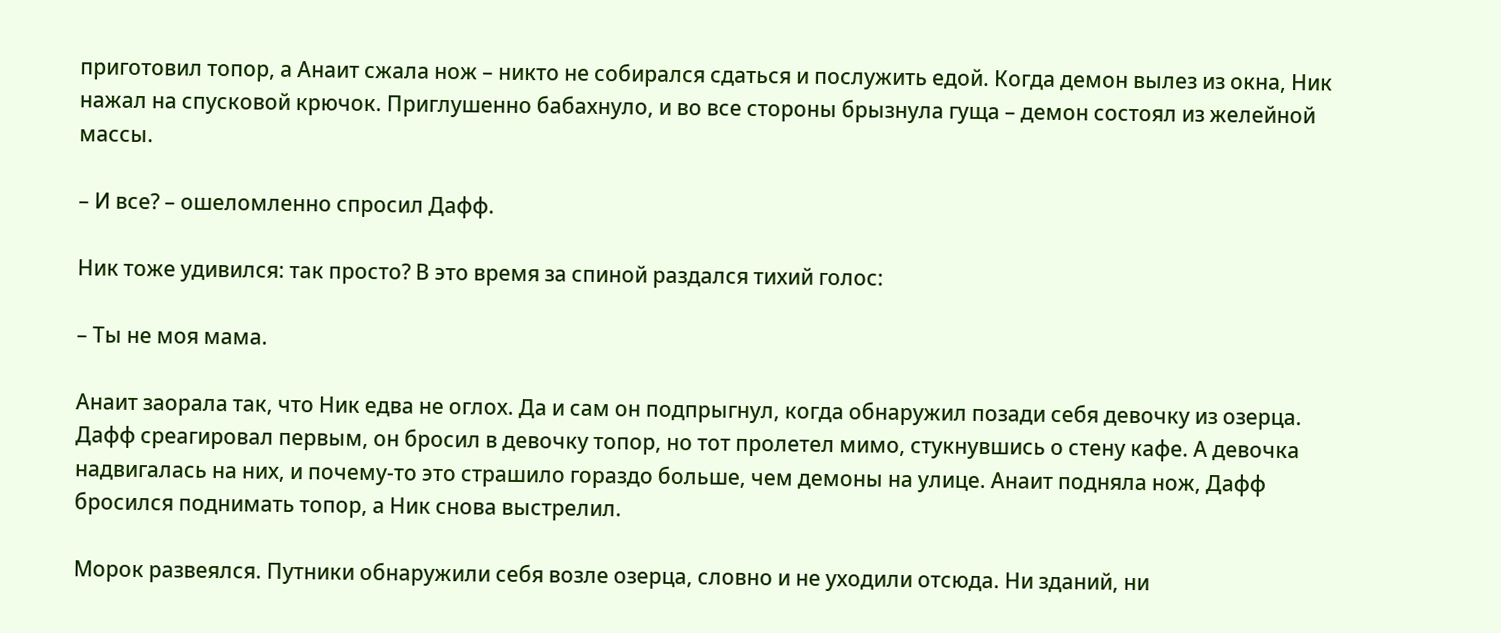приготовил топор, а Анаит сжала нож – никто не собирался сдаться и послужить едой. Когда демон вылез из окна, Ник нажал на спусковой крючок. Приглушенно бабахнуло, и во все стороны брызнула гуща – демон состоял из желейной массы.

– И все? – ошеломленно спросил Дафф.

Ник тоже удивился: так просто? В это время за спиной раздался тихий голос:

– Ты не моя мама.

Анаит заорала так, что Ник едва не оглох. Да и сам он подпрыгнул, когда обнаружил позади себя девочку из озерца. Дафф среагировал первым, он бросил в девочку топор, но тот пролетел мимо, стукнувшись о стену кафе. А девочка надвигалась на них, и почему-то это страшило гораздо больше, чем демоны на улице. Анаит подняла нож, Дафф бросился поднимать топор, а Ник снова выстрелил.

Морок развеялся. Путники обнаружили себя возле озерца, словно и не уходили отсюда. Ни зданий, ни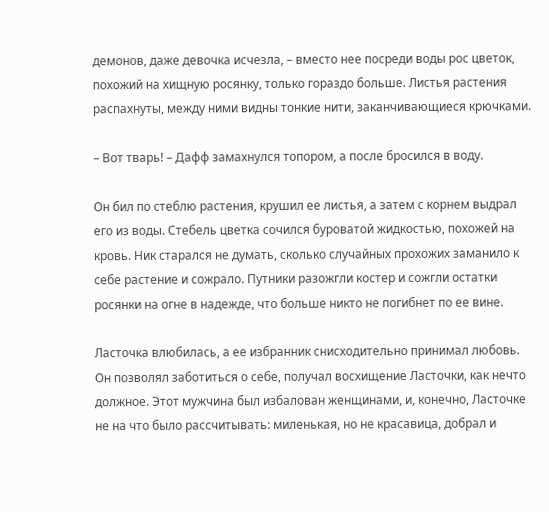демонов, даже девочка исчезла, – вместо нее посреди воды рос цветок, похожий на хищную росянку, только гораздо больше. Листья растения распахнуты, между ними видны тонкие нити, заканчивающиеся крючками.

– Вот тварь! – Дафф замахнулся топором, а после бросился в воду.

Он бил по стеблю растения, крушил ее листья, а затем с корнем выдрал его из воды. Стебель цветка сочился буроватой жидкостью, похожей на кровь. Ник старался не думать, сколько случайных прохожих заманило к себе растение и сожрало. Путники разожгли костер и сожгли остатки росянки на огне в надежде, что больше никто не погибнет по ее вине.

Ласточка влюбилась, а ее избранник снисходительно принимал любовь. Он позволял заботиться о себе, получал восхищение Ласточки, как нечто должное. Этот мужчина был избалован женщинами, и, конечно, Ласточке не на что было рассчитывать: миленькая, но не красавица, добрал и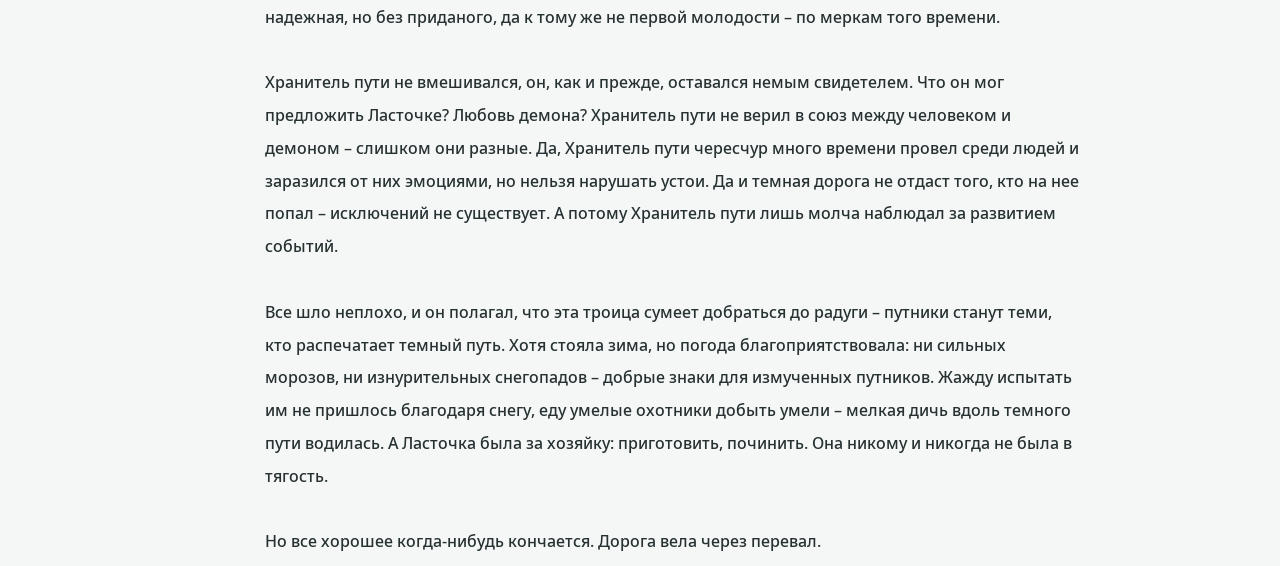надежная, но без приданого, да к тому же не первой молодости – по меркам того времени.

Хранитель пути не вмешивался, он, как и прежде, оставался немым свидетелем. Что он мог предложить Ласточке? Любовь демона? Хранитель пути не верил в союз между человеком и демоном – слишком они разные. Да, Хранитель пути чересчур много времени провел среди людей и заразился от них эмоциями, но нельзя нарушать устои. Да и темная дорога не отдаст того, кто на нее попал – исключений не существует. А потому Хранитель пути лишь молча наблюдал за развитием событий.

Все шло неплохо, и он полагал, что эта троица сумеет добраться до радуги – путники станут теми, кто распечатает темный путь. Хотя стояла зима, но погода благоприятствовала: ни сильных морозов, ни изнурительных снегопадов – добрые знаки для измученных путников. Жажду испытать им не пришлось благодаря снегу, еду умелые охотники добыть умели – мелкая дичь вдоль темного пути водилась. А Ласточка была за хозяйку: приготовить, починить. Она никому и никогда не была в тягость.

Но все хорошее когда-нибудь кончается. Дорога вела через перевал.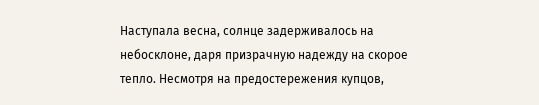Наступала весна, солнце задерживалось на небосклоне, даря призрачную надежду на скорое тепло. Несмотря на предостережения купцов,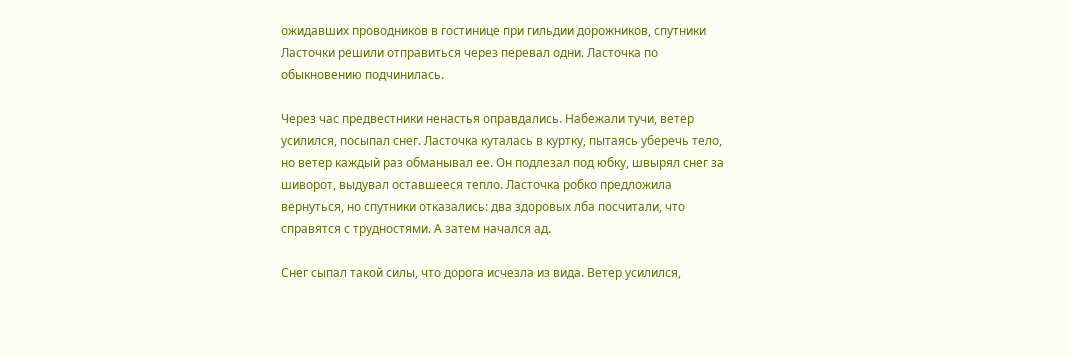ожидавших проводников в гостинице при гильдии дорожников, спутники Ласточки решили отправиться через перевал одни. Ласточка по обыкновению подчинилась.

Через час предвестники ненастья оправдались. Набежали тучи, ветер усилился, посыпал снег. Ласточка куталась в куртку, пытаясь уберечь тело, но ветер каждый раз обманывал ее. Он подлезал под юбку, швырял снег за шиворот, выдувал оставшееся тепло. Ласточка робко предложила вернуться, но спутники отказались: два здоровых лба посчитали, что справятся с трудностями. А затем начался ад.

Снег сыпал такой силы, что дорога исчезла из вида. Ветер усилился,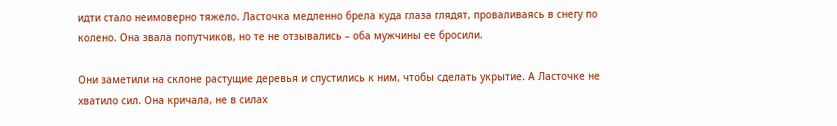идти стало неимоверно тяжело. Ласточка медленно брела куда глаза глядят, проваливаясь в снегу по колено. Она звала попутчиков, но те не отзывались – оба мужчины ее бросили.

Они заметили на склоне растущие деревья и спустились к ним, чтобы сделать укрытие. А Ласточке не хватило сил. Она кричала, не в силах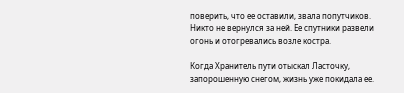поверить, что ее оставили, звала попутчиков. Никто не вернулся за ней. Ее спутники развели огонь и отогревались возле костра.

Когда Хранитель пути отыскал Ласточку, запорошенную снегом, жизнь уже покидала ее.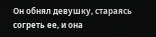Он обнял девушку, стараясь согреть ее, и она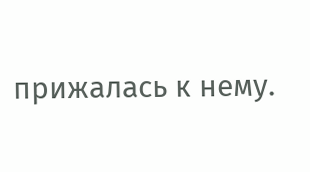прижалась к нему.